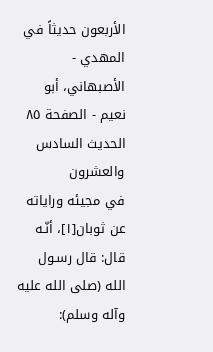الأربعون حديثاً في المهدي - الأصبهاني، أبو نعيم - الصفحة ٨٥
الحديث السادس والعشرون
في مجيئه وراياته
عن ثوبان[١]، أنّـه قال: قال رسـول الله (صلى الله عليه وآله وسلم):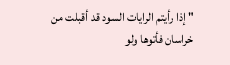" إذا رأيتم الرايات السود قد أقبلت من خراسان فأتوها ولو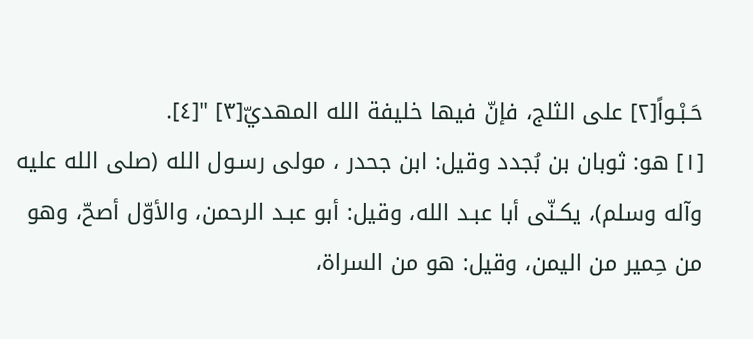حَـبْـواً[٢] على الثلج، فإنّ فيها خليفة الله المهديّ[٣] "[٤].
[١] هو: ثوبان بن بُجدد وقيل: ابن جحدر ، مولى رسـول الله (صلى الله عليه وآله وسلم)، يكـنّى أبا عبـد الله، وقيل: أبو عبـد الرحمن، والأوّل أصحّ، وهو من حِمير من اليمن، وقيل: هو من السراة،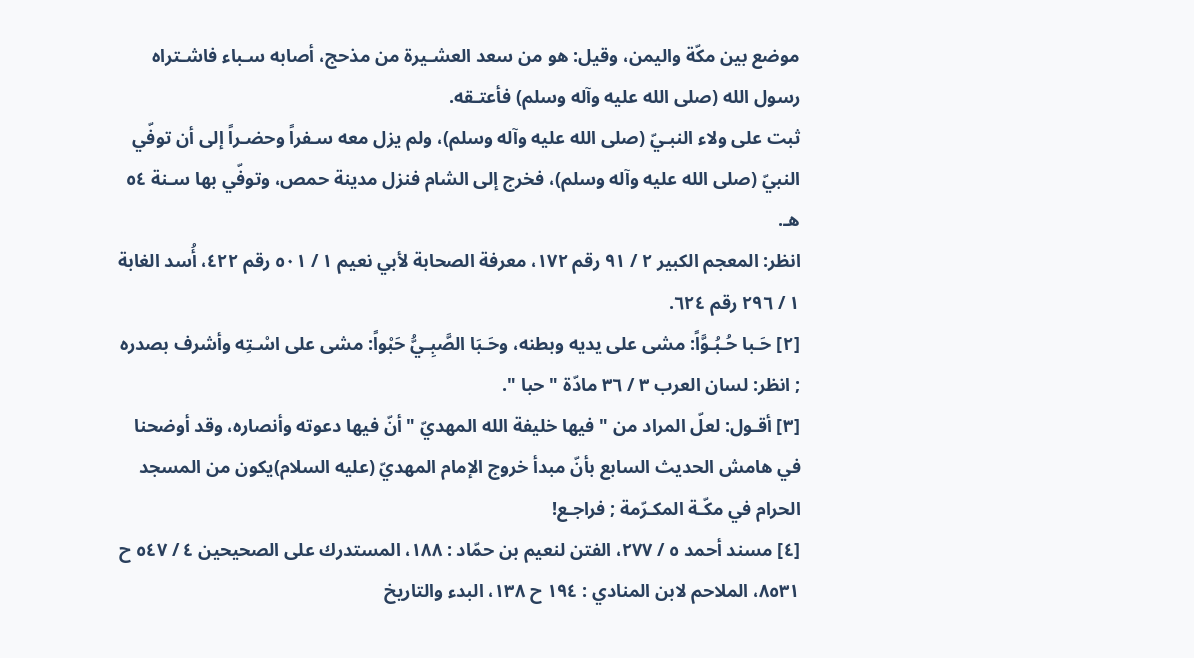موضع بين مكّة واليمن، وقيل: هو من سعد العشـيرة من مذحج، أصابه سـباء فاشـتراه رسول الله (صلى الله عليه وآله وسلم) فأعتـقه.
ثبت على ولاء النبـيّ (صلى الله عليه وآله وسلم)، ولم يزل معه سـفراً وحضـراً إلى أن توفّي النبيّ (صلى الله عليه وآله وسلم)، فخرج إلى الشام فنزل مدينة حمص، وتوفّي بها سـنة ٥٤ هـ.
انظر: المعجم الكبير ٢ / ٩١ رقم ١٧٢، معرفة الصحابة لأبي نعيم ١ / ٥٠١ رقم ٤٢٢، أُسد الغابة ١ / ٢٩٦ رقم ٦٢٤.
[٢] حَـبا حُـبُـوَّاً: مشى على يديه وبطنه، وحَـبَا الصَّبِـيُّ حَبْواً: مشى على اسْـتِه وأشرف بصدره ; انظر: لسان العرب ٣ / ٣٦ مادّة " حبا ".
[٣] أقـول: لعلّ المراد من " فيها خليفة الله المهديّ " أنّ فيها دعوته وأنصاره، وقد أوضحنا في هامش الحديث السابع بأنّ مبدأ خروج الإمام المهديّ (عليه السلام)يكون من المسجد الحرام في مكّـة المكـرّمة ; فراجـع!
[٤] مسند أحمد ٥ / ٢٧٧، الفتن لنعيم بن حمّاد : ١٨٨، المستدرك على الصحيحين ٤ / ٥٤٧ ح ٨٥٣١، الملاحم لابن المنادي : ١٩٤ ح ١٣٨، البدء والتاريخ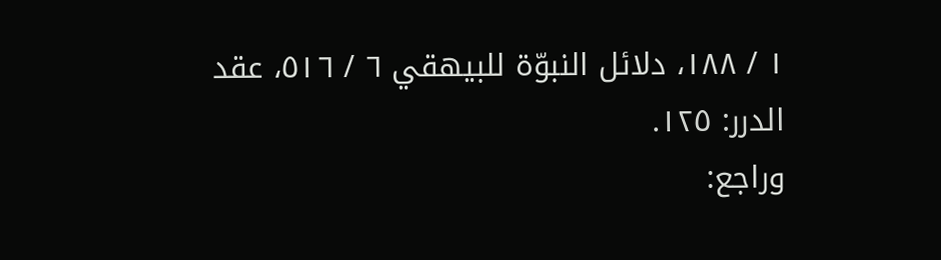١ / ١٨٨، دلائل النبوّة للبيهقي ٦ / ٥١٦، عقد الدرر: ١٢٥.
وراجع: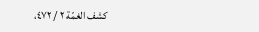كشف الغمّة ٢ / ٤٧٢،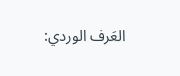العَرف الوردي: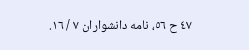٤٧ ح ٥٦، نامه دانشواران ٧ / ١٦.